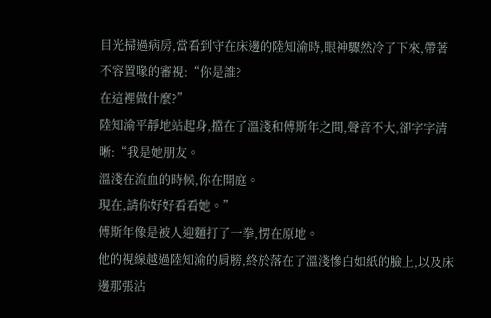目光掃過病房,當看到守在床邊的陸知渝時,眼神驟然冷了下來,帶著不容置喙的審視:“你是誰?
在這裡做什麼?”
陸知渝平靜地站起身,擋在了溫淺和傅斯年之間,聲音不大,卻字字清晰:“我是她朋友。
溫淺在流血的時候,你在開庭。
現在,請你好好看看她。”
傅斯年像是被人迎麵打了一拳,愣在原地。
他的視線越過陸知渝的肩膀,終於落在了溫淺慘白如紙的臉上,以及床邊那張沾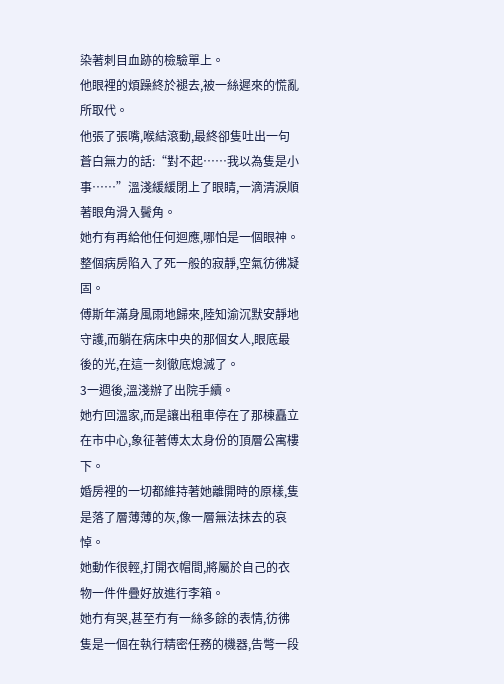染著刺目血跡的檢驗單上。
他眼裡的煩躁終於褪去,被一絲遲來的慌亂所取代。
他張了張嘴,喉結滾動,最終卻隻吐出一句蒼白無力的話:“對不起……我以為隻是小事……”溫淺緩緩閉上了眼睛,一滴清淚順著眼角滑入鬢角。
她冇有再給他任何迴應,哪怕是一個眼神。
整個病房陷入了死一般的寂靜,空氣彷彿凝固。
傅斯年滿身風雨地歸來,陸知渝沉默安靜地守護,而躺在病床中央的那個女人,眼底最後的光,在這一刻徹底熄滅了。
3一週後,溫淺辦了出院手續。
她冇回溫家,而是讓出租車停在了那棟矗立在市中心,象征著傅太太身份的頂層公寓樓下。
婚房裡的一切都維持著她離開時的原樣,隻是落了層薄薄的灰,像一層無法抹去的哀悼。
她動作很輕,打開衣帽間,將屬於自己的衣物一件件疊好放進行李箱。
她冇有哭,甚至冇有一絲多餘的表情,彷彿隻是一個在執行精密任務的機器,告彆一段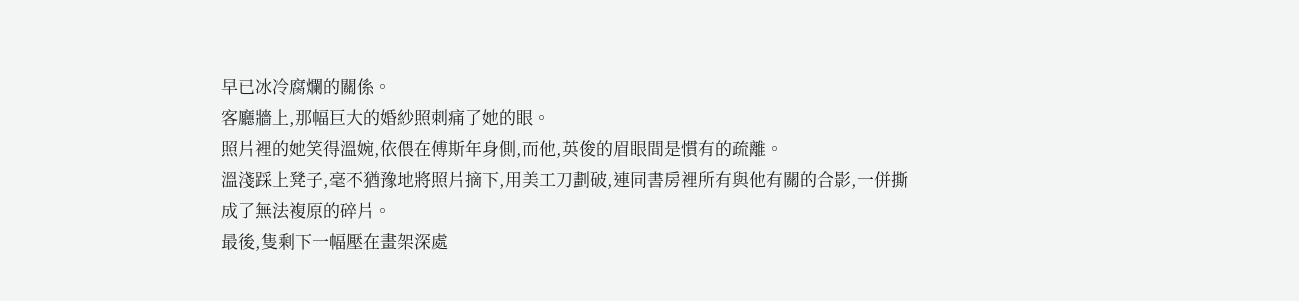早已冰冷腐爛的關係。
客廳牆上,那幅巨大的婚紗照刺痛了她的眼。
照片裡的她笑得溫婉,依偎在傅斯年身側,而他,英俊的眉眼間是慣有的疏離。
溫淺踩上凳子,毫不猶豫地將照片摘下,用美工刀劃破,連同書房裡所有與他有關的合影,一併撕成了無法複原的碎片。
最後,隻剩下一幅壓在畫架深處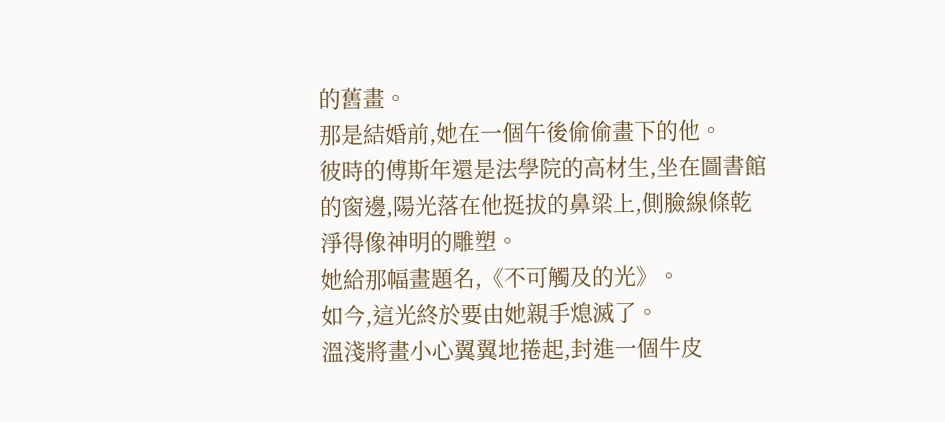的舊畫。
那是結婚前,她在一個午後偷偷畫下的他。
彼時的傅斯年還是法學院的高材生,坐在圖書館的窗邊,陽光落在他挺拔的鼻梁上,側臉線條乾淨得像神明的雕塑。
她給那幅畫題名,《不可觸及的光》。
如今,這光終於要由她親手熄滅了。
溫淺將畫小心翼翼地捲起,封進一個牛皮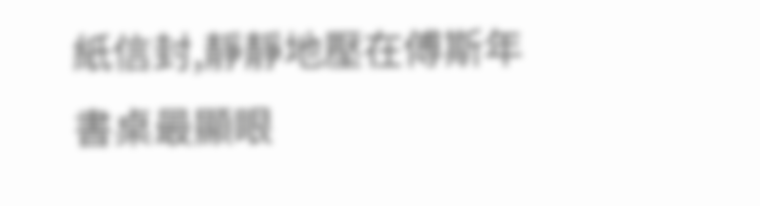紙信封,靜靜地壓在傅斯年書桌最顯眼